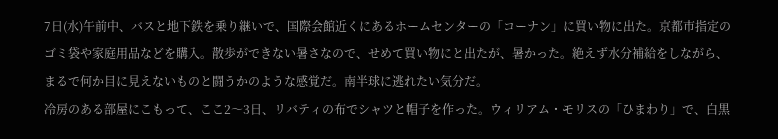7日(水)午前中、バスと地下鉄を乗り継いで、国際会館近くにあるホームセンターの「コーナン」に買い物に出た。京都市指定のゴミ袋や家庭用品などを購入。散歩ができない暑さなので、せめて買い物にと出たが、暑かった。絶えず水分補給をしながら、まるで何か目に見えないものと闘うかのような感覚だ。南半球に逃れたい気分だ。
冷房のある部屋にこもって、ここ2〜3日、リバティの布でシャツと帽子を作った。ウィリアム・モリスの「ひまわり」で、白黒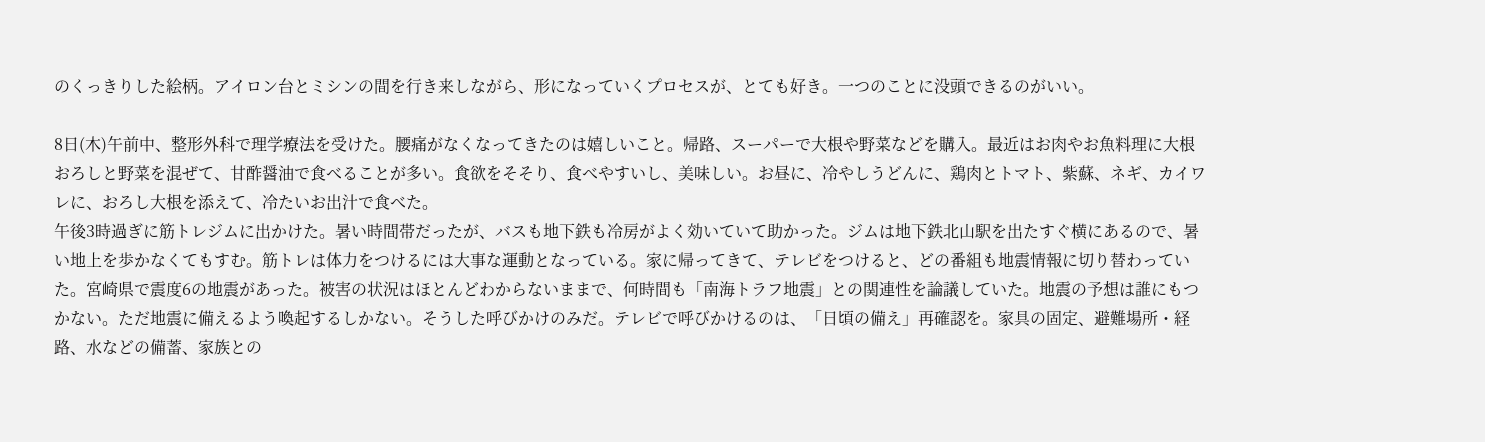のくっきりした絵柄。アイロン台とミシンの間を行き来しながら、形になっていくプロセスが、とても好き。一つのことに没頭できるのがいい。

8日(木)午前中、整形外科で理学療法を受けた。腰痛がなくなってきたのは嬉しいこと。帰路、スーパーで大根や野菜などを購入。最近はお肉やお魚料理に大根おろしと野菜を混ぜて、甘酢醤油で食べることが多い。食欲をそそり、食べやすいし、美味しい。お昼に、冷やしうどんに、鶏肉とトマト、紫蘇、ネギ、カイワレに、おろし大根を添えて、冷たいお出汁で食べた。
午後3時過ぎに筋トレジムに出かけた。暑い時間帯だったが、バスも地下鉄も冷房がよく効いていて助かった。ジムは地下鉄北山駅を出たすぐ横にあるので、暑い地上を歩かなくてもすむ。筋トレは体力をつけるには大事な運動となっている。家に帰ってきて、テレビをつけると、どの番組も地震情報に切り替わっていた。宮崎県で震度6の地震があった。被害の状況はほとんどわからないままで、何時間も「南海トラフ地震」との関連性を論議していた。地震の予想は誰にもつかない。ただ地震に備えるよう喚起するしかない。そうした呼びかけのみだ。テレビで呼びかけるのは、「日頃の備え」再確認を。家具の固定、避難場所・経路、水などの備蓄、家族との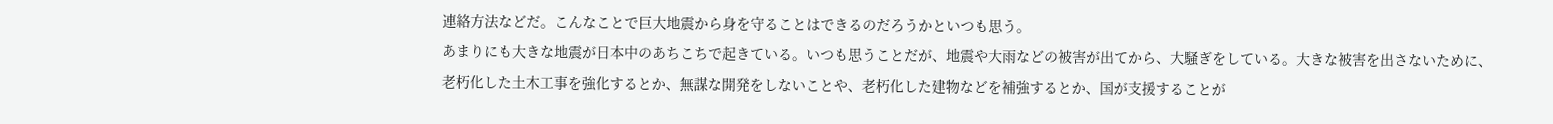連絡方法などだ。こんなことで巨大地震から身を守ることはできるのだろうかといつも思う。
あまりにも大きな地震が日本中のあちこちで起きている。いつも思うことだが、地震や大雨などの被害が出てから、大騒ぎをしている。大きな被害を出さないために、老朽化した土木工事を強化するとか、無謀な開発をしないことや、老朽化した建物などを補強するとか、国が支援することが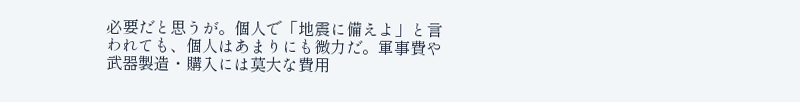必要だと思うが。個人で「地震に備えよ」と言われても、個人はあまりにも微力だ。軍事費や武器製造・購入には莫大な費用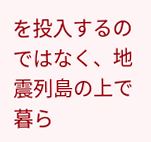を投入するのではなく、地震列島の上で暮ら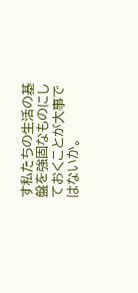す私たちの生活の基盤を強固なものにしておくことが大事ではないか。